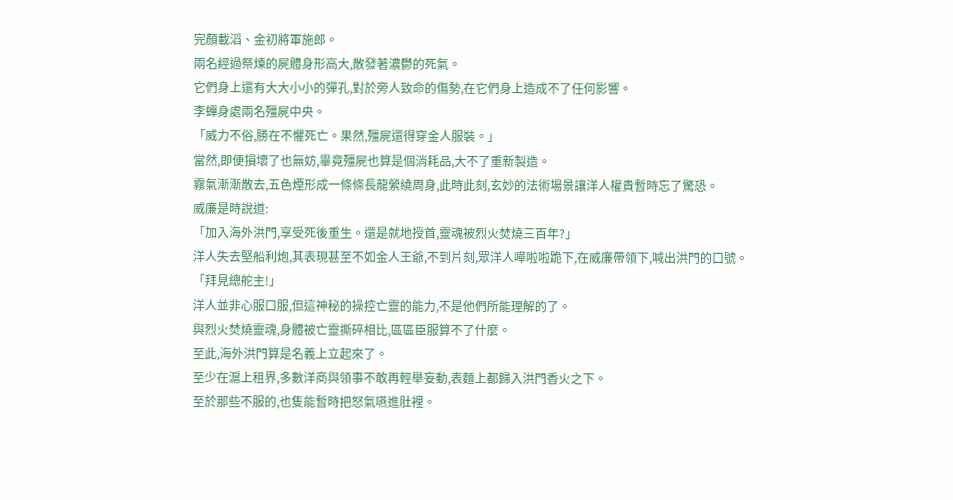完顏載滔、金初將軍施郎。
兩名經過祭煉的屍體身形高大,散發著濃鬱的死氣。
它們身上還有大大小小的彈孔,對於旁人致命的傷勢,在它們身上造成不了任何影響。
李蟬身處兩名殭屍中央。
「威力不俗,勝在不懼死亡。果然,殭屍還得穿金人服裝。」
當然,即便損壞了也無妨,畢竟殭屍也算是個消耗品,大不了重新製造。
霧氣漸漸散去,五色煙形成一條條長龍縈繞周身,此時此刻,玄妙的法術場景讓洋人權貴暫時忘了驚恐。
威廉是時說道:
「加入海外洪門,享受死後重生。還是就地授首,靈魂被烈火焚燒三百年?」
洋人失去堅船利炮,其表現甚至不如金人王爺,不到片刻,眾洋人嘩啦啦跪下,在威廉帶領下,喊出洪門的口號。
「拜見總舵主!」
洋人並非心服口服,但這神秘的操控亡靈的能力,不是他們所能理解的了。
與烈火焚燒靈魂,身體被亡靈撕碎相比,區區臣服算不了什麼。
至此,海外洪門算是名義上立起來了。
至少在滬上租界,多數洋商與領事不敢再輕舉妄動,表麵上都歸入洪門香火之下。
至於那些不服的,也隻能暫時把怒氣嚥進肚裡。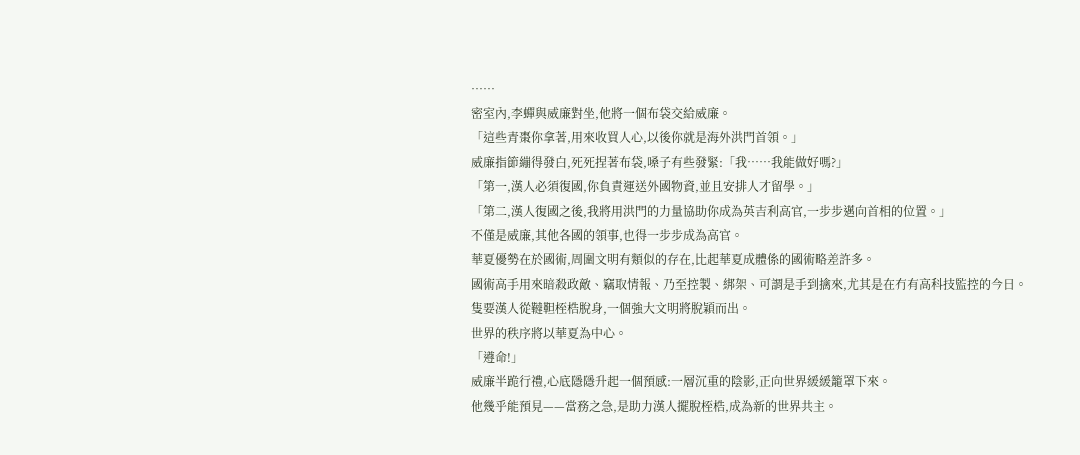……
密室內,李蟬與威廉對坐,他將一個布袋交給威廉。
「這些青棗你拿著,用來收買人心,以後你就是海外洪門首領。」
威廉指節繃得發白,死死捏著布袋,嗓子有些發緊:「我……我能做好嗎?」
「第一,漢人必須復國,你負責運送外國物資,並且安排人才留學。」
「第二,漢人復國之後,我將用洪門的力量協助你成為英吉利高官,一步步邁向首相的位置。」
不僅是威廉,其他各國的領事,也得一步步成為高官。
華夏優勢在於國術,周圍文明有類似的存在,比起華夏成體係的國術略差許多。
國術高手用來暗殺政敵、竊取情報、乃至控製、綁架、可謂是手到擒來,尤其是在冇有高科技監控的今日。
隻要漢人從韃靼桎梏脫身,一個強大文明將脫穎而出。
世界的秩序將以華夏為中心。
「遵命!」
威廉半跪行禮,心底隱隱升起一個預感:一層沉重的陰影,正向世界緩緩籠罩下來。
他幾乎能預見——當務之急,是助力漢人擺脫桎梏,成為新的世界共主。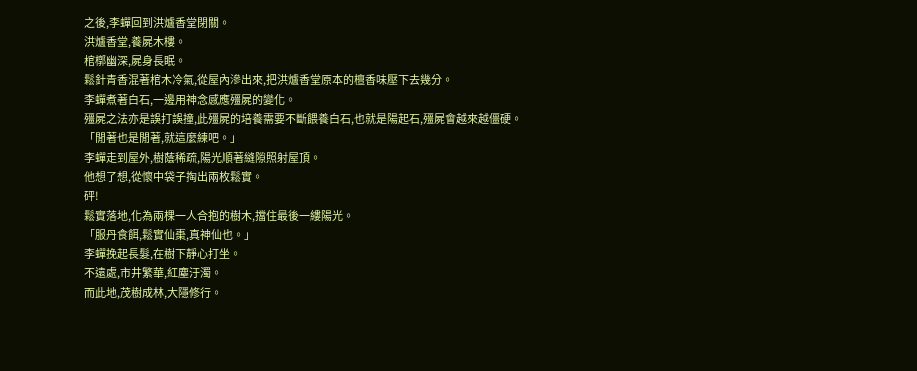之後,李蟬回到洪爐香堂閉關。
洪爐香堂,養屍木樓。
棺槨幽深,屍身長眠。
鬆針青香混著棺木冷氣,從屋內滲出來,把洪爐香堂原本的檀香味壓下去幾分。
李蟬煮著白石,一邊用神念感應殭屍的變化。
殭屍之法亦是誤打誤撞,此殭屍的培養需要不斷餵養白石,也就是陽起石,殭屍會越來越僵硬。
「閒著也是閒著,就這麼練吧。」
李蟬走到屋外,樹蔭稀疏,陽光順著縫隙照射屋頂。
他想了想,從懷中袋子掏出兩枚鬆實。
砰!
鬆實落地,化為兩棵一人合抱的樹木,擋住最後一縷陽光。
「服丹食餌,鬆實仙棗,真神仙也。」
李蟬挽起長髮,在樹下靜心打坐。
不遠處,市井繁華,紅塵汙濁。
而此地,茂樹成林,大隱修行。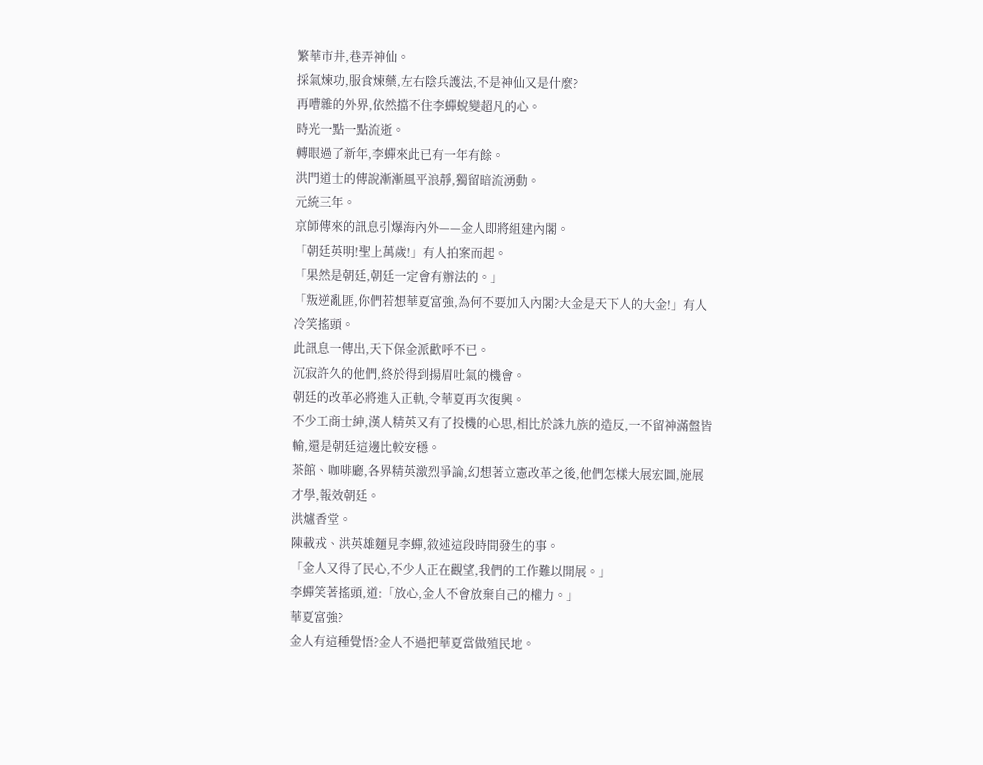繁華市井,巷弄神仙。
採氣煉功,服食煉藥,左右陰兵護法,不是神仙又是什麼?
再嘈雜的外界,依然擋不住李蟬蛻變超凡的心。
時光一點一點流逝。
轉眼過了新年,李蟬來此已有一年有餘。
洪門道士的傳說漸漸風平浪靜,獨留暗流湧動。
元統三年。
京師傳來的訊息引爆海內外——金人即將組建內閣。
「朝廷英明!聖上萬歲!」有人拍案而起。
「果然是朝廷,朝廷一定會有辦法的。」
「叛逆亂匪,你們若想華夏富強,為何不要加入內閣?大金是天下人的大金!」有人冷笑搖頭。
此訊息一傳出,天下保金派歡呼不已。
沉寂許久的他們,終於得到揚眉吐氣的機會。
朝廷的改革必將進入正軌,令華夏再次復興。
不少工商士紳,漢人精英又有了投機的心思,相比於誅九族的造反,一不留神滿盤皆輸,還是朝廷這邊比較安穩。
茶館、咖啡廳,各界精英激烈爭論,幻想著立憲改革之後,他們怎樣大展宏圖,施展才學,報效朝廷。
洪爐香堂。
陳載戎、洪英雄麵見李蟬,敘述這段時間發生的事。
「金人又得了民心,不少人正在觀望,我們的工作難以開展。」
李蟬笑著搖頭,道:「放心,金人不會放棄自己的權力。」
華夏富強?
金人有這種覺悟?金人不過把華夏當做殖民地。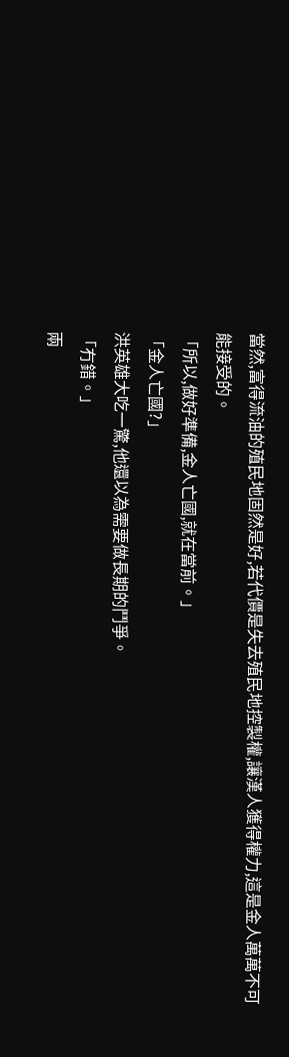當然,富得流油的殖民地固然是好,若代價是失去殖民地控製權,讓漢人獲得權力,這是金人萬萬不可能接受的。
「所以,做好準備,金人亡國,就在當前。」
「金人亡國?」
洪英雄大吃一驚,他還以為需要做長期的鬥爭。
「冇錯。」
兩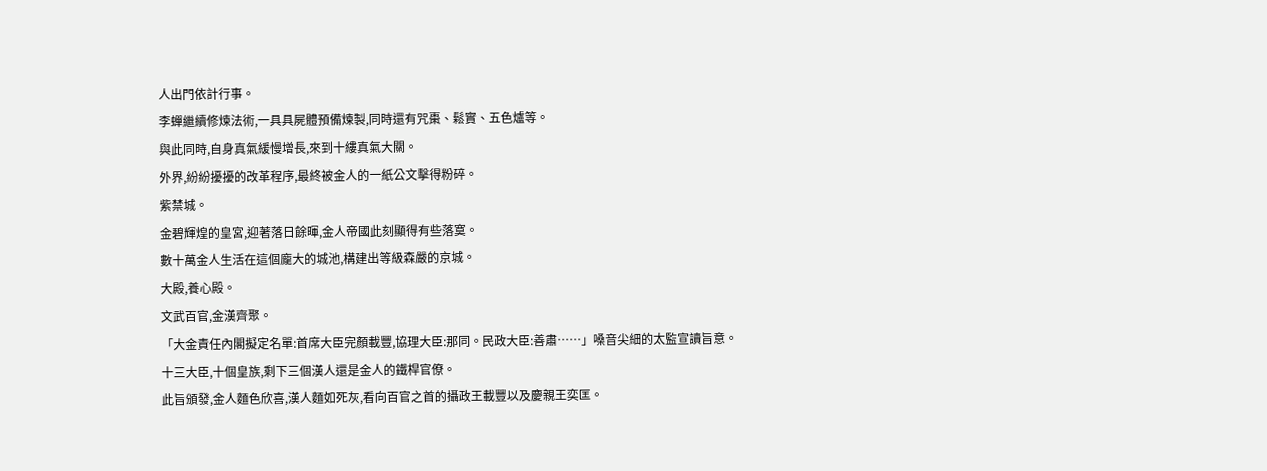人出門依計行事。
李蟬繼續修煉法術,一具具屍體預備煉製,同時還有咒棗、鬆實、五色爐等。
與此同時,自身真氣緩慢增長,來到十縷真氣大關。
外界,紛紛擾擾的改革程序,最終被金人的一紙公文擊得粉碎。
紫禁城。
金碧輝煌的皇宮,迎著落日餘暉,金人帝國此刻顯得有些落寞。
數十萬金人生活在這個龐大的城池,構建出等級森嚴的京城。
大殿,養心殿。
文武百官,金漢齊聚。
「大金責任內閣擬定名單:首席大臣完顏載豐,協理大臣:那同。民政大臣:善肅……」嗓音尖細的太監宣讀旨意。
十三大臣,十個皇族,剩下三個漢人還是金人的鐵桿官僚。
此旨頒發,金人麵色欣喜,漢人麵如死灰,看向百官之首的攝政王載豐以及慶親王奕匡。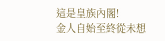這是皇族內閣!
金人自始至終從未想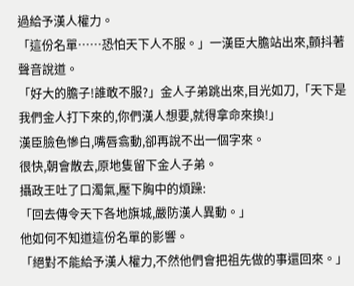過給予漢人權力。
「這份名單……恐怕天下人不服。」一漢臣大膽站出來,顫抖著聲音說道。
「好大的膽子!誰敢不服?」金人子弟跳出來,目光如刀,「天下是我們金人打下來的,你們漢人想要,就得拿命來換!」
漢臣臉色慘白,嘴唇翕動,卻再說不出一個字來。
很快,朝會散去,原地隻留下金人子弟。
攝政王吐了口濁氣,壓下胸中的煩躁:
「回去傳令天下各地旗城,嚴防漢人異動。」
他如何不知道這份名單的影響。
「絕對不能給予漢人權力,不然他們會把祖先做的事還回來。」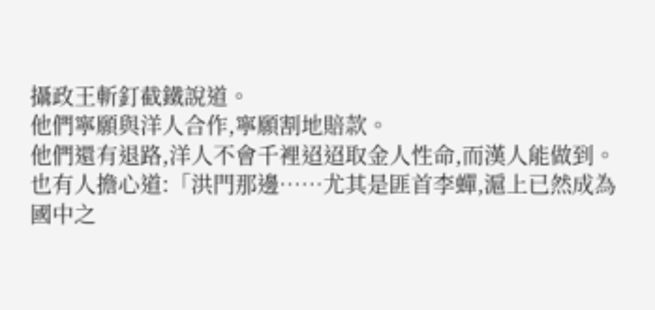攝政王斬釘截鐵說道。
他們寧願與洋人合作,寧願割地賠款。
他們還有退路,洋人不會千裡迢迢取金人性命,而漢人能做到。
也有人擔心道:「洪門那邊……尤其是匪首李蟬,滬上已然成為國中之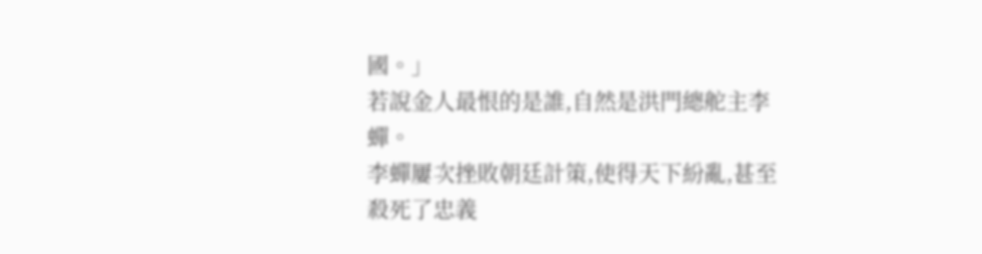國。」
若說金人最恨的是誰,自然是洪門總舵主李蟬。
李蟬屢次挫敗朝廷計策,使得天下紛亂,甚至殺死了忠義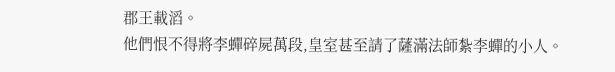郡王載滔。
他們恨不得將李蟬碎屍萬段,皇室甚至請了薩滿法師紮李蟬的小人。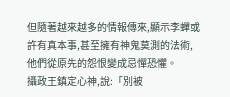但隨著越來越多的情報傳來,顯示李蟬或許有真本事,甚至擁有神鬼莫測的法術,他們從原先的怨恨變成忌憚恐懼。
攝政王鎮定心神,說:「別被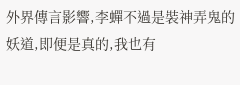外界傳言影響,李蟬不過是裝神弄鬼的妖道,即便是真的,我也有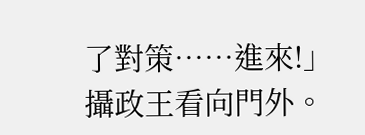了對策……進來!」
攝政王看向門外。